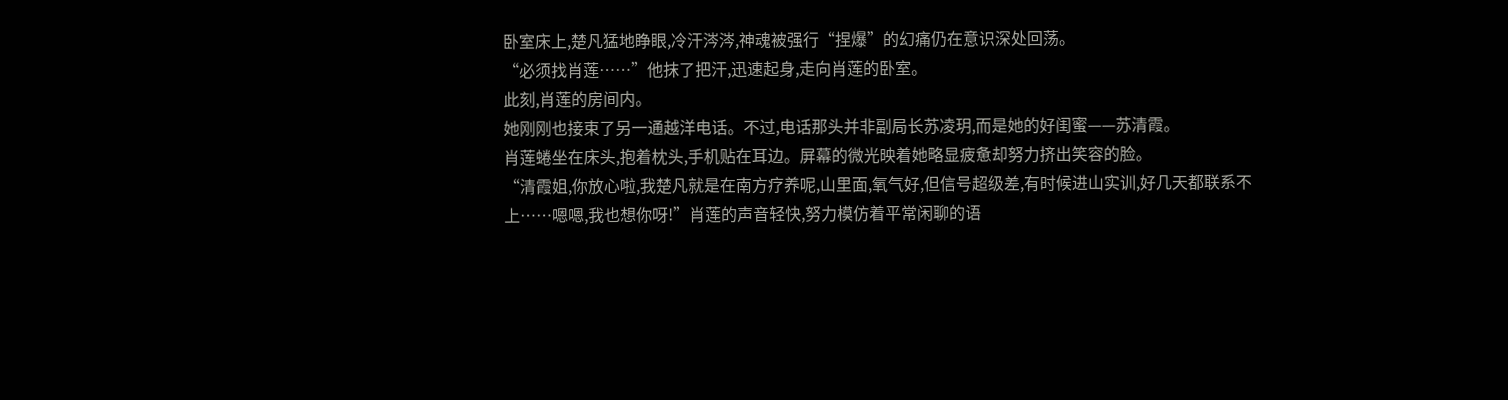卧室床上,楚凡猛地睁眼,冷汗涔涔,神魂被强行“捏爆”的幻痛仍在意识深处回荡。
“必须找肖莲……”他抹了把汗,迅速起身,走向肖莲的卧室。
此刻,肖莲的房间内。
她刚刚也接束了另一通越洋电话。不过,电话那头并非副局长苏凌玥,而是她的好闺蜜——苏清霞。
肖莲蜷坐在床头,抱着枕头,手机贴在耳边。屏幕的微光映着她略显疲惫却努力挤出笑容的脸。
“清霞姐,你放心啦,我楚凡就是在南方疗养呢,山里面,氧气好,但信号超级差,有时候进山实训,好几天都联系不上……嗯嗯,我也想你呀!”肖莲的声音轻快,努力模仿着平常闲聊的语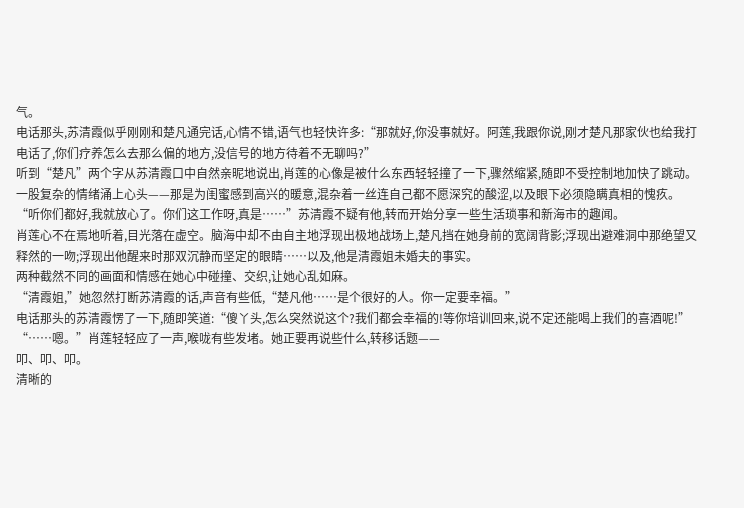气。
电话那头,苏清霞似乎刚刚和楚凡通完话,心情不错,语气也轻快许多:“那就好,你没事就好。阿莲,我跟你说,刚才楚凡那家伙也给我打电话了,你们疗养怎么去那么偏的地方,没信号的地方待着不无聊吗?”
听到“楚凡”两个字从苏清霞口中自然亲昵地说出,肖莲的心像是被什么东西轻轻撞了一下,骤然缩紧,随即不受控制地加快了跳动。
一股复杂的情绪涌上心头——那是为闺蜜感到高兴的暖意,混杂着一丝连自己都不愿深究的酸涩,以及眼下必须隐瞒真相的愧疚。
“听你们都好,我就放心了。你们这工作呀,真是……”苏清霞不疑有他,转而开始分享一些生活琐事和新海市的趣闻。
肖莲心不在焉地听着,目光落在虚空。脑海中却不由自主地浮现出极地战场上,楚凡挡在她身前的宽阔背影;浮现出避难洞中那绝望又释然的一吻;浮现出他醒来时那双沉静而坚定的眼睛……以及,他是清霞姐未婚夫的事实。
两种截然不同的画面和情感在她心中碰撞、交织,让她心乱如麻。
“清霞姐,”她忽然打断苏清霞的话,声音有些低,“楚凡他……是个很好的人。你一定要幸福。”
电话那头的苏清霞愣了一下,随即笑道:“傻丫头,怎么突然说这个?我们都会幸福的!等你培训回来,说不定还能喝上我们的喜酒呢!”
“……嗯。”肖莲轻轻应了一声,喉咙有些发堵。她正要再说些什么,转移话题——
叩、叩、叩。
清晰的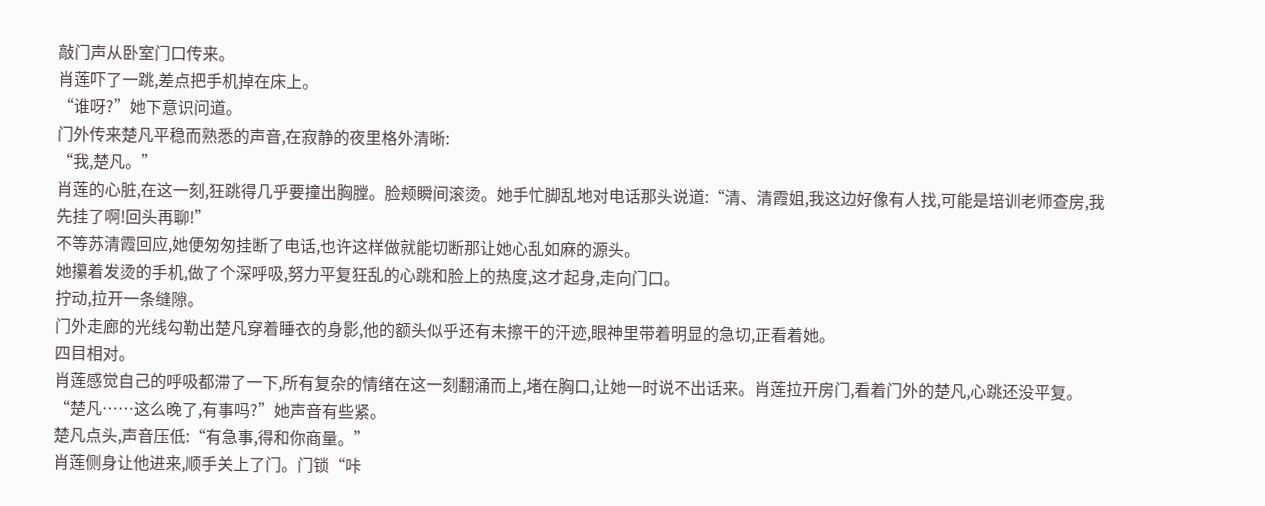敲门声从卧室门口传来。
肖莲吓了一跳,差点把手机掉在床上。
“谁呀?”她下意识问道。
门外传来楚凡平稳而熟悉的声音,在寂静的夜里格外清晰:
“我,楚凡。”
肖莲的心脏,在这一刻,狂跳得几乎要撞出胸膛。脸颊瞬间滚烫。她手忙脚乱地对电话那头说道:“清、清霞姐,我这边好像有人找,可能是培训老师查房,我先挂了啊!回头再聊!”
不等苏清霞回应,她便匆匆挂断了电话,也许这样做就能切断那让她心乱如麻的源头。
她攥着发烫的手机,做了个深呼吸,努力平复狂乱的心跳和脸上的热度,这才起身,走向门口。
拧动,拉开一条缝隙。
门外走廊的光线勾勒出楚凡穿着睡衣的身影,他的额头似乎还有未擦干的汗迹,眼神里带着明显的急切,正看着她。
四目相对。
肖莲感觉自己的呼吸都滞了一下,所有复杂的情绪在这一刻翻涌而上,堵在胸口,让她一时说不出话来。肖莲拉开房门,看着门外的楚凡,心跳还没平复。
“楚凡……这么晚了,有事吗?”她声音有些紧。
楚凡点头,声音压低:“有急事,得和你商量。”
肖莲侧身让他进来,顺手关上了门。门锁“咔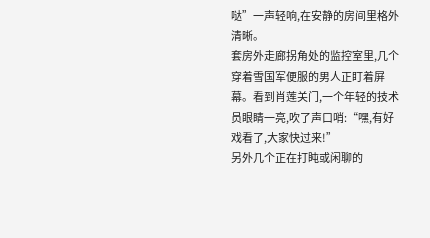哒”一声轻响,在安静的房间里格外清晰。
套房外走廊拐角处的监控室里,几个穿着雪国军便服的男人正盯着屏幕。看到肖莲关门,一个年轻的技术员眼睛一亮,吹了声口哨:“嘿,有好戏看了,大家快过来!”
另外几个正在打盹或闲聊的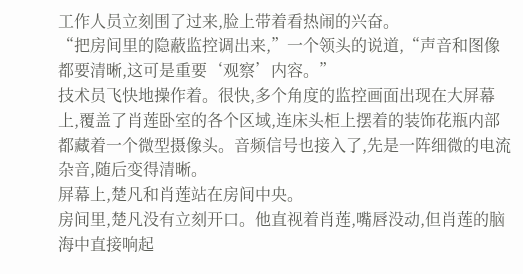工作人员立刻围了过来,脸上带着看热闹的兴奋。
“把房间里的隐蔽监控调出来,”一个领头的说道,“声音和图像都要清晰,这可是重要‘观察’内容。”
技术员飞快地操作着。很快,多个角度的监控画面出现在大屏幕上,覆盖了肖莲卧室的各个区域,连床头柜上摆着的装饰花瓶内部都藏着一个微型摄像头。音频信号也接入了,先是一阵细微的电流杂音,随后变得清晰。
屏幕上,楚凡和肖莲站在房间中央。
房间里,楚凡没有立刻开口。他直视着肖莲,嘴唇没动,但肖莲的脑海中直接响起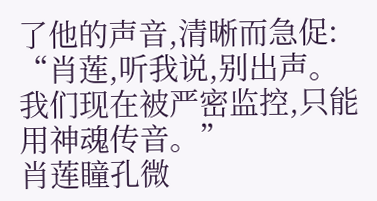了他的声音,清晰而急促:
“肖莲,听我说,别出声。我们现在被严密监控,只能用神魂传音。”
肖莲瞳孔微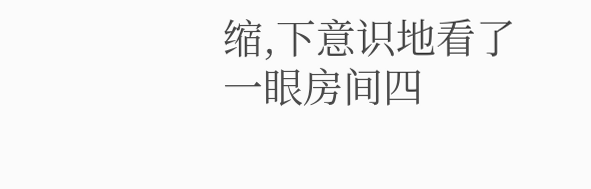缩,下意识地看了一眼房间四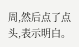周,然后点了点头,表示明白。